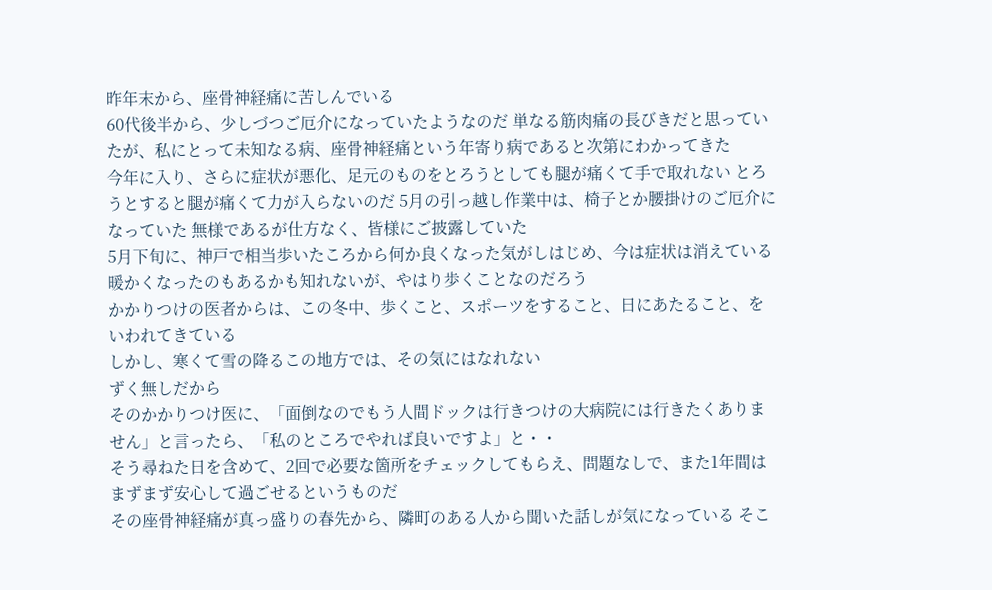昨年末から、座骨神経痛に苦しんでいる
60代後半から、少しづつご厄介になっていたようなのだ 単なる筋肉痛の長びきだと思っていたが、私にとって未知なる病、座骨神経痛という年寄り病であると次第にわかってきた
今年に入り、さらに症状が悪化、足元のものをとろうとしても腿が痛くて手で取れない とろうとすると腿が痛くて力が入らないのだ 5月の引っ越し作業中は、椅子とか腰掛けのご厄介になっていた 無様であるが仕方なく、皆様にご披露していた
5月下旬に、神戸で相当歩いたころから何か良くなった気がしはじめ、今は症状は消えている 暖かくなったのもあるかも知れないが、やはり歩くことなのだろう
かかりつけの医者からは、この冬中、歩くこと、スポーツをすること、日にあたること、をいわれてきている
しかし、寒くて雪の降るこの地方では、その気にはなれない
ずく無しだから
そのかかりつけ医に、「面倒なのでもう人間ドックは行きつけの大病院には行きたくありません」と言ったら、「私のところでやれば良いですよ」と・・
そう尋ねた日を含めて、2回で必要な箇所をチェックしてもらえ、問題なしで、また1年間はまずまず安心して過ごせるというものだ
その座骨神経痛が真っ盛りの春先から、隣町のある人から聞いた話しが気になっている そこ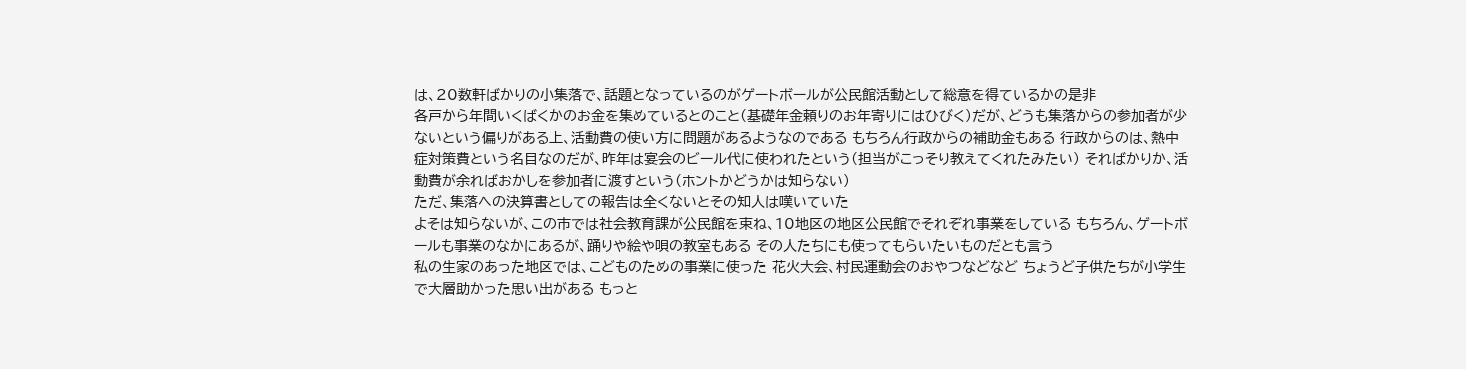は、20数軒ばかりの小集落で、話題となっているのがゲートボールが公民館活動として総意を得ているかの是非
各戸から年間いくばくかのお金を集めているとのこと(基礎年金頼りのお年寄りにはひびく)だが、どうも集落からの参加者が少ないという偏りがある上、活動費の使い方に問題があるようなのである もちろん行政からの補助金もある 行政からのは、熱中症対策費という名目なのだが、昨年は宴会のビール代に使われたという(担当がこっそり教えてくれたみたい) そればかりか、活動費が余ればおかしを参加者に渡すという(ホントかどうかは知らない)
ただ、集落への決算書としての報告は全くないとその知人は嘆いていた
よそは知らないが、この市では社会教育課が公民館を束ね、10地区の地区公民館でそれぞれ事業をしている もちろん、ゲートボールも事業のなかにあるが、踊りや絵や唄の教室もある その人たちにも使ってもらいたいものだとも言う
私の生家のあった地区では、こどものための事業に使った 花火大会、村民運動会のおやつなどなど ちょうど子供たちが小学生で大層助かった思い出がある もっと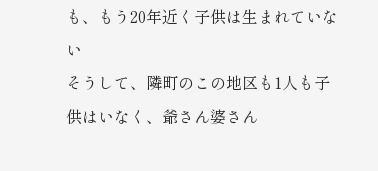も、もう20年近く子供は生まれていない
そうして、隣町のこの地区も1人も子供はいなく、爺さん婆さん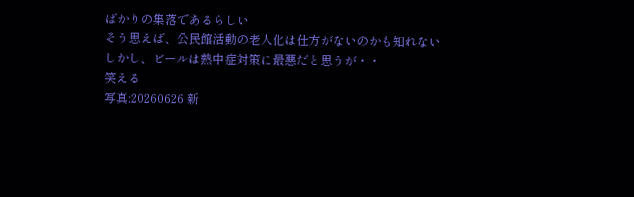ばかりの集落であるらしい
そう思えば、公民館活動の老人化は仕方がないのかも知れない
しかし、ビールは熱中症対策に最悪だと思うが・・
笑える
写真:20260626 新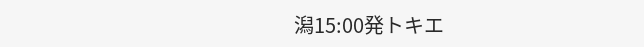潟15:00発トキエ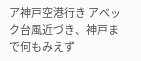ア神戸空港行き アベック台風近づき、神戸まで何もみえず